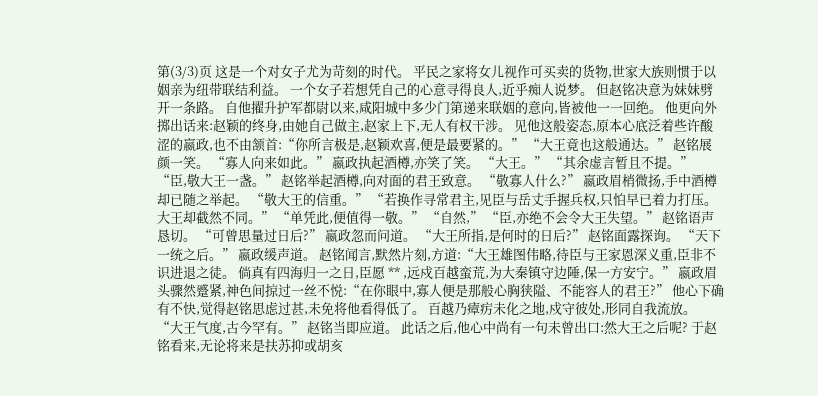第(3/3)页 这是一个对女子尤为苛刻的时代。 平民之家将女儿视作可买卖的货物,世家大族则惯于以姻亲为纽带联结利益。 一个女子若想凭自己的心意寻得良人,近乎痴人说梦。 但赵铭决意为妹妹劈开一条路。 自他擢升护军都尉以来,咸阳城中多少门第递来联姻的意向,皆被他一一回绝。 他更向外掷出话来:赵颖的终身,由她自己做主,赵家上下,无人有权干涉。 见他这般姿态,原本心底泛着些许酸涩的嬴政,也不由颔首:“你所言极是,赵颖欢喜,便是最要紧的。” “大王竟也这般通达。” 赵铭展颜一笑。 “寡人向来如此。” 嬴政执起酒樽,亦笑了笑。 “大王。” “其余虚言暂且不提。” “臣,敬大王一盏。” 赵铭举起酒樽,向对面的君王致意。 “敬寡人什么?” 嬴政眉梢微扬,手中酒樽却已随之举起。 “敬大王的信重。” “若换作寻常君主,见臣与岳丈手握兵权,只怕早已着力打压。 大王却截然不同。” “单凭此,便值得一敬。” “自然,” “臣,亦绝不会令大王失望。” 赵铭语声恳切。 “可曾思量过日后?” 嬴政忽而问道。 “大王所指,是何时的日后?” 赵铭面露探询。 “天下一统之后。” 嬴政缓声道。 赵铭闻言,默然片刻,方道:“大王雄图伟略,待臣与王家恩深义重,臣非不识进退之徒。 倘真有四海归一之日,臣愿 ** ,远戍百越蛮荒,为大秦镇守边陲,保一方安宁。” 嬴政眉头骤然蹙紧,神色间掠过一丝不悦:“在你眼中,寡人便是那般心胸狭隘、不能容人的君王?” 他心下确有不快,觉得赵铭思虑过甚,未免将他看得低了。 百越乃瘴疠未化之地,戍守彼处,形同自我流放。 “大王气度,古今罕有。” 赵铭当即应道。 此话之后,他心中尚有一句未曾出口:然大王之后呢? 于赵铭看来,无论将来是扶苏抑或胡亥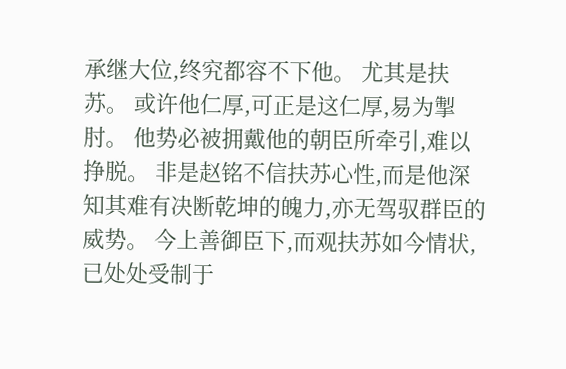承继大位,终究都容不下他。 尤其是扶苏。 或许他仁厚,可正是这仁厚,易为掣肘。 他势必被拥戴他的朝臣所牵引,难以挣脱。 非是赵铭不信扶苏心性,而是他深知其难有决断乾坤的魄力,亦无驾驭群臣的威势。 今上善御臣下,而观扶苏如今情状,已处处受制于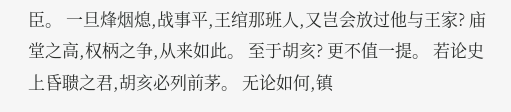臣。 一旦烽烟熄,战事平,王绾那班人,又岂会放过他与王家? 庙堂之高,权柄之争,从来如此。 至于胡亥? 更不值一提。 若论史上昏聩之君,胡亥必列前茅。 无论如何,镇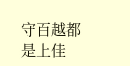守百越都是上佳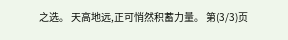之选。 天高地远,正可悄然积蓄力量。 第(3/3)页